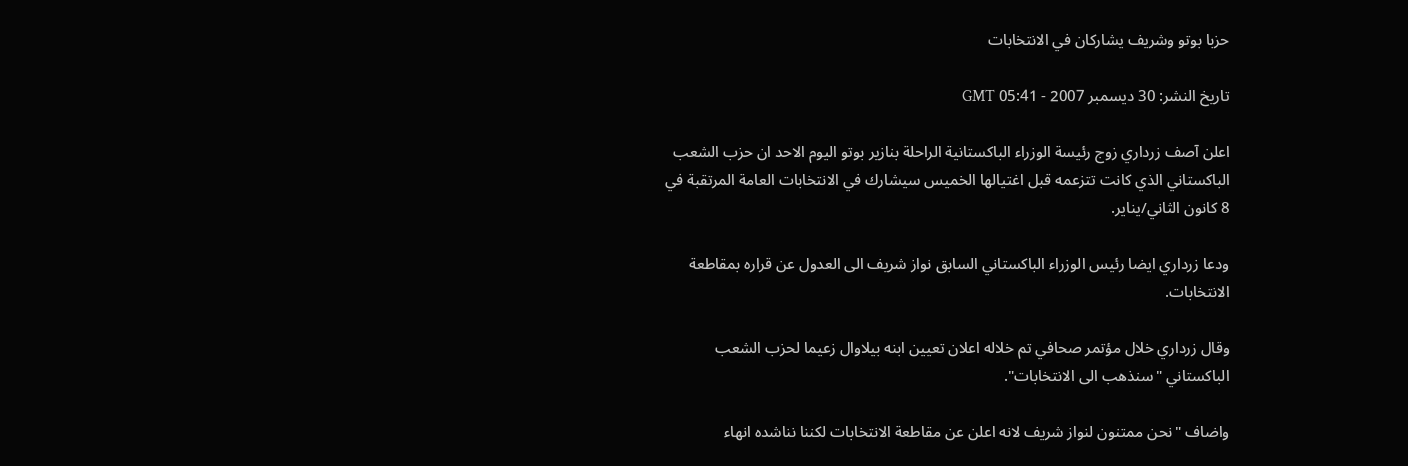حزبا بوتو وشريف يشاركان في الانتخابات

تاريخ النشر: 30 ديسمبر 2007 - 05:41 GMT

اعلن آصف زرداري زوج رئيسة الوزراء الباكستانية الراحلة بنازير بوتو اليوم الاحد ان حزب الشعب الباكستاني الذي كانت تتزعمه قبل اغتيالها الخميس سيشارك في الانتخابات العامة المرتقبة في 8 كانون الثاني/يناير.

ودعا زرداري ايضا رئيس الوزراء الباكستاني السابق نواز شريف الى العدول عن قراره بمقاطعة الانتخابات.

وقال زرداري خلال مؤتمر صحافي تم خلاله اعلان تعيين ابنه بيلاوال زعيما لحزب الشعب الباكستاني "سنذهب الى الانتخابات".

واضاف "نحن ممتنون لنواز شريف لانه اعلن عن مقاطعة الانتخابات لكننا نناشده انهاء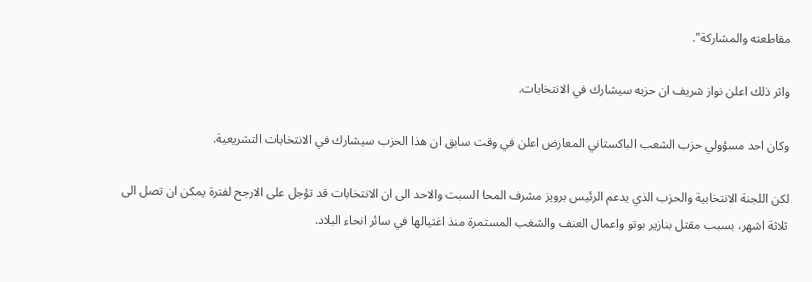مقاطعته والمشاركة".

واثر ذلك اعلن نواز شريف ان حزبه سيشارك في الانتخابات.

وكان احد مسؤولي حزب الشعب الباكستاني المعارض اعلن في وقت سابق ان هذا الحزب سيشارك في الانتخابات التشريعية.

لكن اللجنة الانتخابية والحزب الذي يدعم الرئيس برويز مشرف المحا السبت والاحد الى ان الانتخابات قد تؤجل على الارجح لفترة يمكن ان تصل الى ثلاثة اشهر، بسبب مقتل بنازير بوتو واعمال العنف والشغب المستمرة منذ اغتيالها في سائر انحاء البلاد.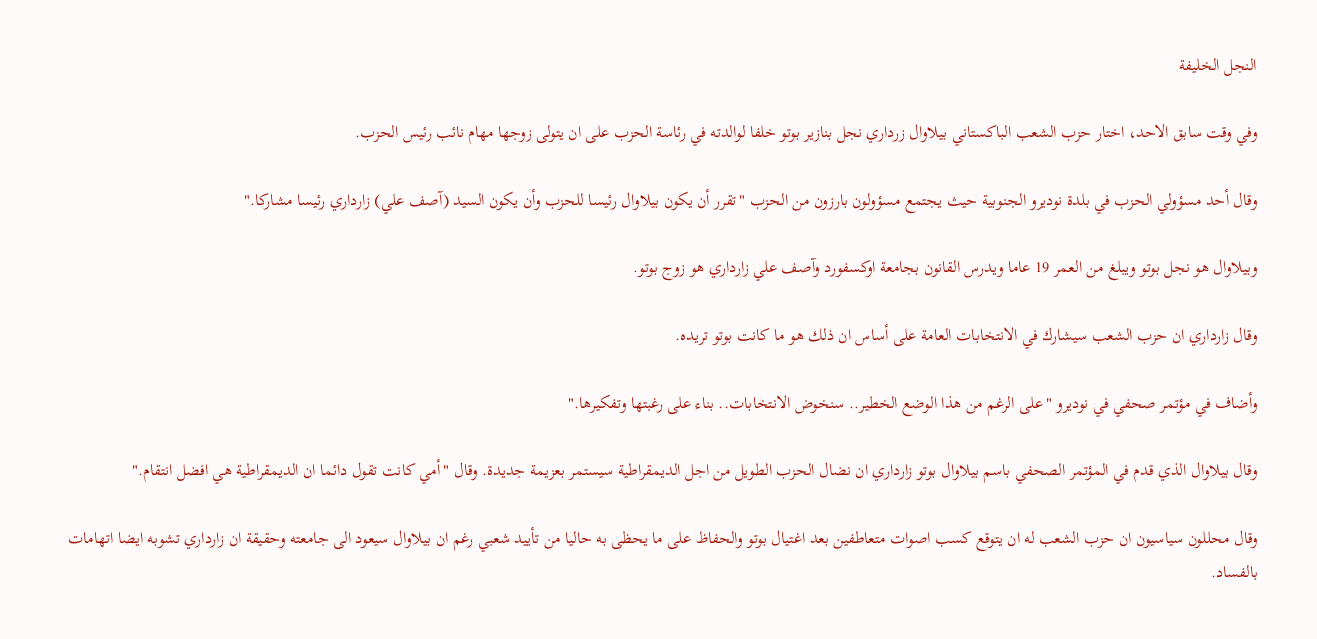النجل الخليفة

وفي وقت سابق الاحد، اختار حزب الشعب الباكستاني بيلاوال زرداري نجل بنازير بوتو خلفا لوالدته في رئاسة الحزب على ان يتولى زوجها مهام نائب رئيس الحزب.

وقال أحد مسؤولي الحزب في بلدة نوديرو الجنوبية حيث يجتمع مسؤولون بارزون من الحزب "تقرر أن يكون بيلاوال رئيسا للحزب وأن يكون السيد (آصف علي) زارداري رئيسا مشاركا."

وبيلاوال هو نجل بوتو ويبلغ من العمر 19 عاما ويدرس القانون بجامعة اوكسفورد وآصف علي زارداري هو زوج بوتو.

وقال زارداري ان حزب الشعب سيشارك في الانتخابات العامة على أساس ان ذلك هو ما كانت بوتو تريده.

وأضاف في مؤتمر صحفي في نوديرو "على الرغم من هذا الوضع الخطير.. سنخوض الانتخابات.. بناء على رغبتها وتفكيرها."

وقال بيلاوال الذي قدم في المؤتمر الصحفي باسم بيلاوال بوتو زارداري ان نضال الحزب الطويل من اجل الديمقراطية سيستمر بعزيمة جديدة. وقال "أمي كانت تقول دائما ان الديمقراطية هي افضل انتقام."

وقال محللون سياسيون ان حزب الشعب له ان يتوقع كسب اصوات متعاطفين بعد اغتيال بوتو والحفاظ على ما يحظى به حاليا من تأييد شعبي رغم ان بيلاوال سيعود الى جامعته وحقيقة ان زارداري تشوبه ايضا اتهامات بالفساد.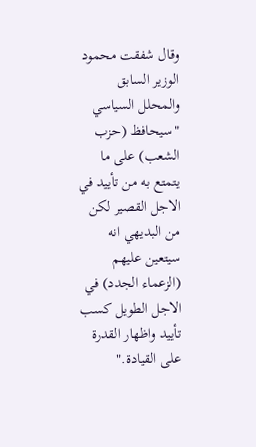وقال شفقت محمود الوزير السابق والمحلل السياسي "سيحافظ (حزب الشعب) على ما يتمتع به من تأييد في الاجل القصير لكن من البديهي انه سيتعين عليهم (الزعماء الجدد) في الاجل الطويل كسب تأييد واظهار القدرة على القيادة."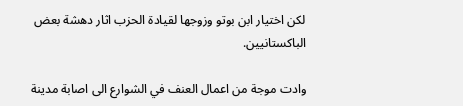لكن اختيار ابن بوتو وزوجها لقيادة الحزب اثار دهشة بعض الباكستانيين.

وادت موجة من اعمال العنف في الشوارع الى اصابة مدينة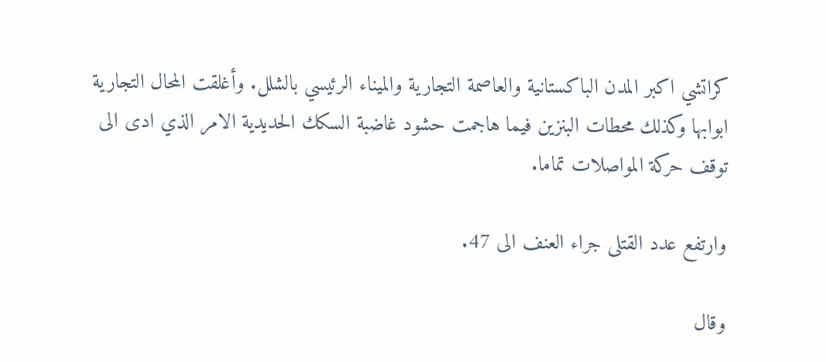كراتشي اكبر المدن الباكستانية والعاصمة التجارية والميناء الرئيسي بالشلل. وأغلقت المحال التجارية ابوابها وكذلك محطات البنزين فيما هاجمت حشود غاضبة السكك الحديدية الامر الذي ادى الى توقف حركة المواصلات تماما.

وارتفع عدد القتلى جراء العنف الى 47.

وقال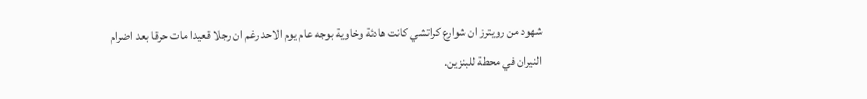شهود من رويترز ان شوارع كراتشي كانت هادئة وخاوية بوجه عام يوم الاحد رغم ان رجلا قعيدا مات حرقا بعد اضرام النيران في محطة للبنزين.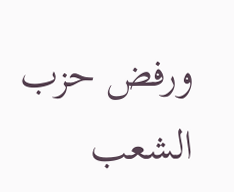ورفض حزب الشعب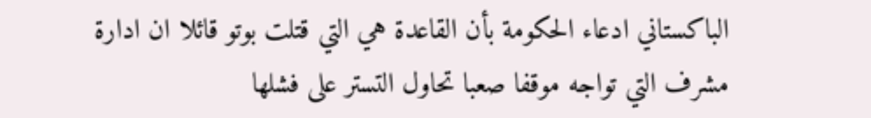الباكستاني ادعاء الحكومة بأن القاعدة هي التي قتلت بوتو قائلا ان ادارة مشرف التي تواجه موقفا صعبا تحاول التستر على فشلها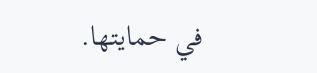في حمايتها.